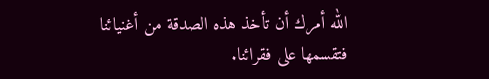الله أمرك أن تأخذ هذه الصدقة من أغنيائنا فتقسمها على فقرائنا.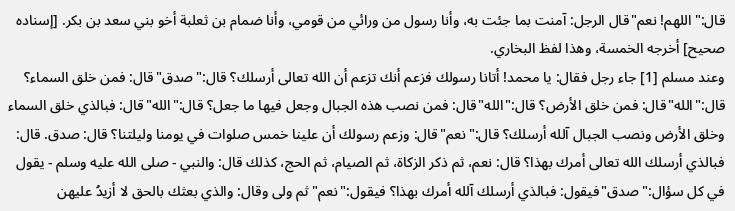قال:"اللهم! نعم"قال الرجل: آمنت بما جئت به، وأنا رسول من ورائي من قومي، وأنا ضمام بن ثعلبة أخو بني سعد بن بكر. [إسناده صحيح] أخرجه الخمسة، وهذا لفظ البخاري.
وعند مسلم [1] جاء رجل فقال: يا محمد! أتانا رسولك فزعم أنك تزعم أن الله تعالى أرسلك؟ قال:"صدق"قال: فمن خلق السماء؟ قال:"الله"قال: فمن خلق الأرض؟ قال:"الله"قال: فمن نصب هذه الجبال وجعل فيها ما جعل؟ قال:"الله"قال: فبالذي خلق السماء وخلق الأرض ونصب الجبال آلله أرسلك؟ قال:"نعم"قال: وزعم رسولك أن علينا خمس صلوات في يومنا وليلتنا؟ قال: صدق. قال: فبالذي أرسلك الله تعالى أمرك بهذا؟ قال: نعم، ثم ذكر الزكاة، ثم الصيام، ثم الحج، كذلك قال: والنبي - صلى الله عليه وسلم - يقول في كل سؤال:"صدق"فيقول: فبالذي أرسلك آلله أمرك بهذا؟ فيقول:"نعم"ثم ولى وقال: والذي بعثك بالحق لا أزيدُ عليهن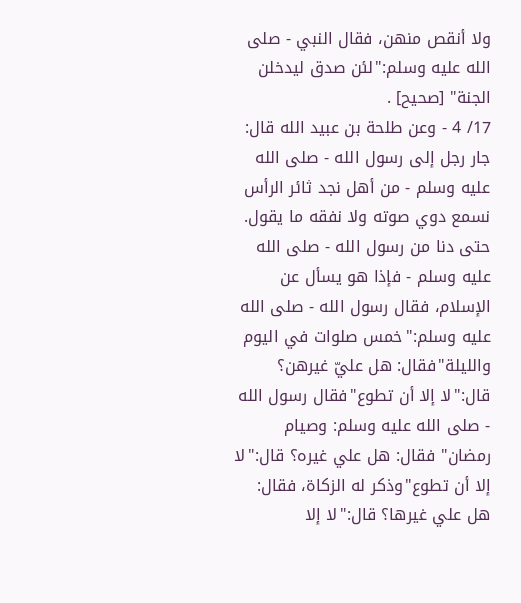ولا أنقص منهن، فقال النبي - صلى الله عليه وسلم:"لئن صدق ليدخلن الجنة" [صحيح] .
17/ 4 - وعن طلحة بن عبيد الله قال: جار رجل إلى رسول الله - صلى الله عليه وسلم - من أهل نجد ثائر الرأس نسمع دوي صوته ولا نفقه ما يقول. حتى دنا من رسول الله - صلى الله عليه وسلم - فإذا هو يسأل عن الإسلام، فقال رسول الله - صلى الله عليه وسلم:"خمس صلوات في اليوم والليلة"فقال: هل عليّ غيرهن؟ قال:"لا إلا أن تطوع"فقال رسول الله - صلى الله عليه وسلم: وصيام رمضان" فقال: هل علي غيره؟ قال:"لا إلا أن تطوع"وذكر له الزكاة، فقال: هل علي غيرها؟ قال:"لا إلا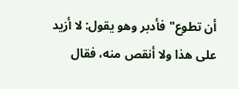أن تطوع"فأدبر وهو يقول: لا أزيد على هذا ولا أنقص منه، فقال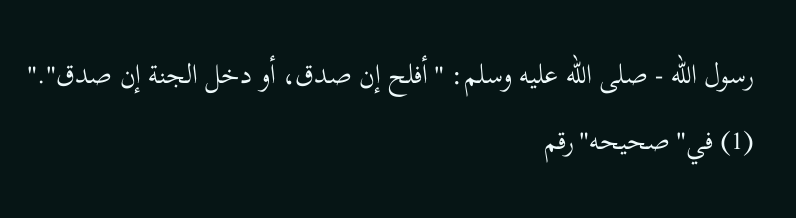رسول الله - صلى الله عليه وسلم: "أفلح إن صدق، أو دخل الجنة إن صدق"."
(1) في"صحيحه"رقم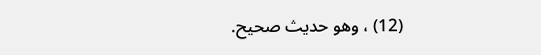(12) ، وهو حديث صحيح.